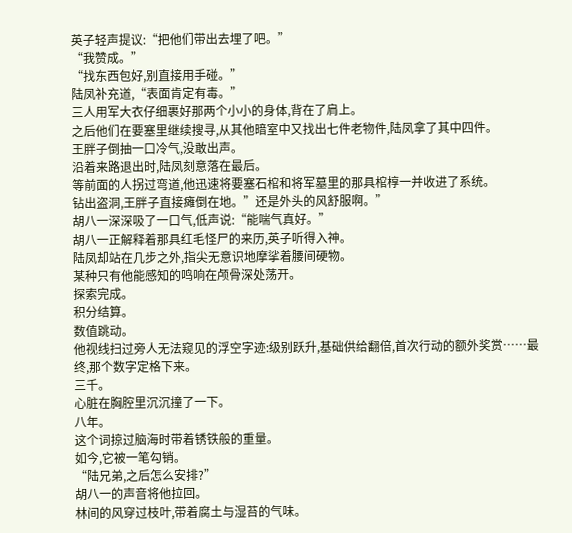英子轻声提议:“把他们带出去埋了吧。”
“我赞成。”
“找东西包好,别直接用手碰。”
陆凤补充道,“表面肯定有毒。”
三人用军大衣仔细裹好那两个小小的身体,背在了肩上。
之后他们在要塞里继续搜寻,从其他暗室中又找出七件老物件,陆凤拿了其中四件。
王胖子倒抽一口冷气,没敢出声。
沿着来路退出时,陆凤刻意落在最后。
等前面的人拐过弯道,他迅速将要塞石棺和将军墓里的那具棺椁一并收进了系统。
钻出盗洞,王胖子直接瘫倒在地。”还是外头的风舒服啊。”
胡八一深深吸了一口气,低声说:“能喘气真好。”
胡八一正解释着那具红毛怪尸的来历,英子听得入神。
陆凤却站在几步之外,指尖无意识地摩挲着腰间硬物。
某种只有他能感知的鸣响在颅骨深处荡开。
探索完成。
积分结算。
数值跳动。
他视线扫过旁人无法窥见的浮空字迹:级别跃升,基础供给翻倍,首次行动的额外奖赏……最终,那个数字定格下来。
三千。
心脏在胸腔里沉沉撞了一下。
八年。
这个词掠过脑海时带着锈铁般的重量。
如今,它被一笔勾销。
“陆兄弟,之后怎么安排?”
胡八一的声音将他拉回。
林间的风穿过枝叶,带着腐土与湿苔的气味。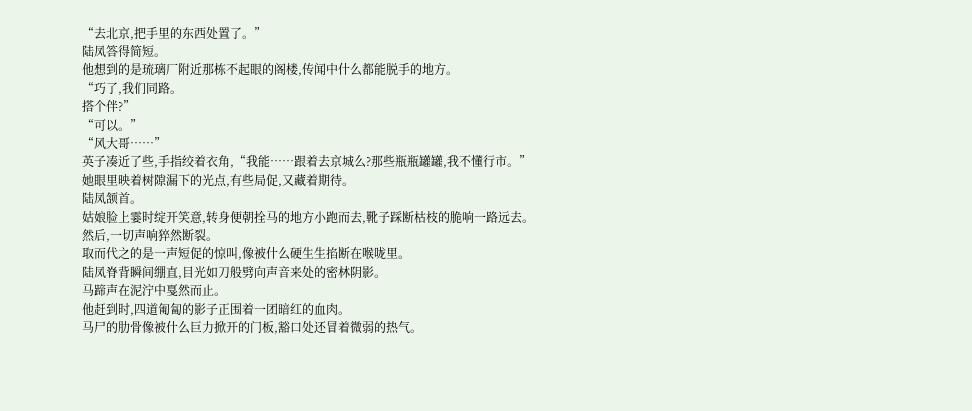“去北京,把手里的东西处置了。”
陆凤答得简短。
他想到的是琉璃厂附近那栋不起眼的阁楼,传闻中什么都能脱手的地方。
“巧了,我们同路。
搭个伴?”
“可以。”
“风大哥……”
英子凑近了些,手指绞着衣角,“我能……跟着去京城么?那些瓶瓶罐罐,我不懂行市。”
她眼里映着树隙漏下的光点,有些局促,又藏着期待。
陆凤颔首。
姑娘脸上霎时绽开笑意,转身便朝拴马的地方小跑而去,靴子踩断枯枝的脆响一路远去。
然后,一切声响猝然断裂。
取而代之的是一声短促的惊叫,像被什么硬生生掐断在喉咙里。
陆凤脊背瞬间绷直,目光如刀般劈向声音来处的密林阴影。
马蹄声在泥泞中戛然而止。
他赶到时,四道匍匐的影子正围着一团暗红的血肉。
马尸的肋骨像被什么巨力掀开的门板,豁口处还冒着微弱的热气。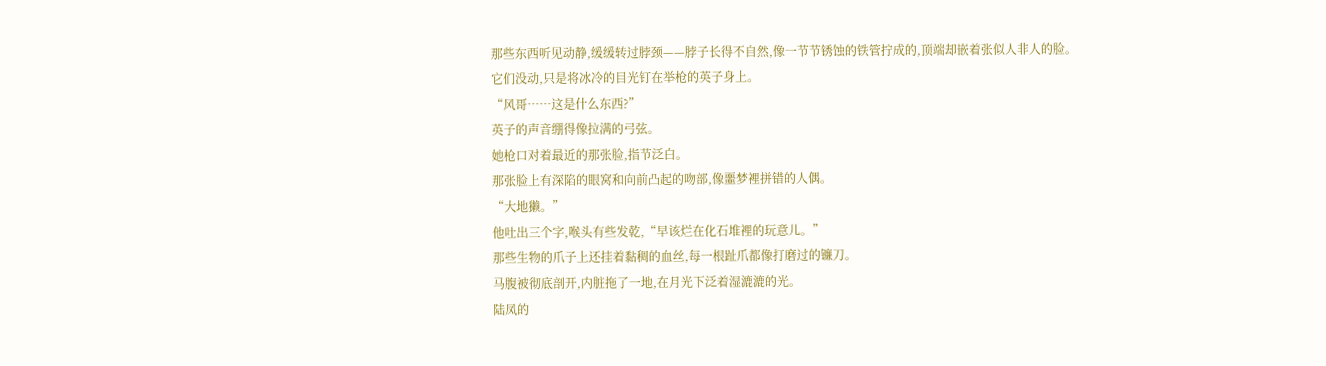那些东西听见动静,缓缓转过脖颈——脖子长得不自然,像一节节锈蚀的铁管拧成的,顶端却嵌着张似人非人的脸。
它们没动,只是将冰冷的目光钉在举枪的英子身上。
“风哥……这是什么东西?”
英子的声音绷得像拉满的弓弦。
她枪口对着最近的那张脸,指节泛白。
那张脸上有深陷的眼窝和向前凸起的吻部,像噩梦裡拼错的人偶。
“大地獭。”
他吐出三个字,喉头有些发乾,“早该烂在化石堆裡的玩意儿。”
那些生物的爪子上还挂着黏稠的血丝,每一根趾爪都像打磨过的镰刀。
马腹被彻底剖开,内脏拖了一地,在月光下泛着湿漉漉的光。
陆凤的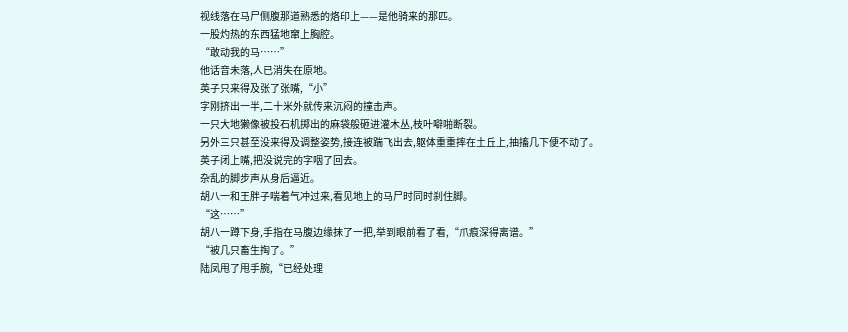视线落在马尸侧腹那道熟悉的烙印上——是他骑来的那匹。
一股灼热的东西猛地窜上胸腔。
“敢动我的马……”
他话音未落,人已消失在原地。
英子只来得及张了张嘴,“小”
字刚挤出一半,二十米外就传来沉闷的撞击声。
一只大地獭像被投石机掷出的麻袋般砸进灌木丛,枝叶噼啪断裂。
另外三只甚至没来得及调整姿势,接连被踹飞出去,躯体重重摔在土丘上,抽搐几下便不动了。
英子闭上嘴,把没说完的字咽了回去。
杂乱的脚步声从身后逼近。
胡八一和王胖子喘着气冲过来,看见地上的马尸时同时刹住脚。
“这……”
胡八一蹲下身,手指在马腹边缘抹了一把,举到眼前看了看,“爪痕深得离谱。”
“被几只畜生掏了。”
陆凤甩了甩手腕,“已经处理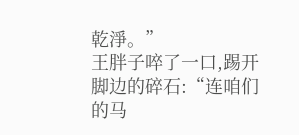乾淨。”
王胖子啐了一口,踢开脚边的碎石:“连咱们的马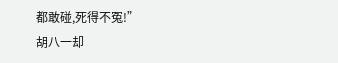都敢碰,死得不冤!”
胡八一却